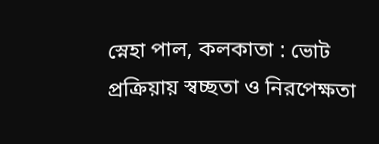স্নেহা পাল, কলকাতা : ভোট প্রক্রিয়ায় স্বচ্ছতা ও নিরপেক্ষতা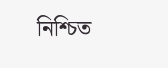নিশ্চিত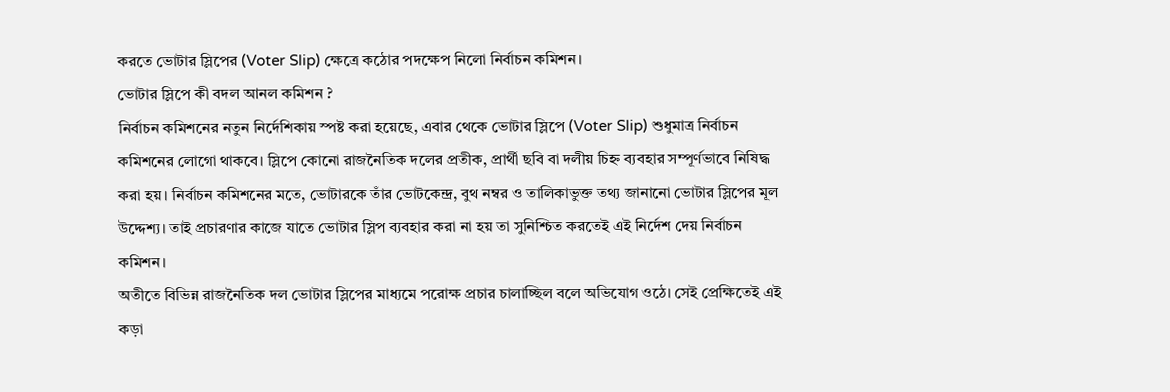করতে ভোটার স্লিপের (Voter Slip) ক্ষেত্রে কঠোর পদক্ষেপ নিলো নির্বাচন কমিশন।
ভোটার স্লিপে কী বদল আনল কমিশন ?
নির্বাচন কমিশনের নতুন নির্দেশিকায় স্পষ্ট করা হয়েছে, এবার থেকে ভোটার স্লিপে (Voter Slip) শুধুমাত্র নির্বাচন কমিশনের লোগো থাকবে। স্লিপে কোনো রাজনৈতিক দলের প্রতীক, প্রার্থী ছবি বা দলীয় চিহ্ন ব্যবহার সম্পূর্ণভাবে নিষিদ্ধ করা হয়। নির্বাচন কমিশনের মতে, ভোটারকে তাঁর ভোটকেন্দ্র, বুথ নম্বর ও তালিকাভুক্ত তথ্য জানানো ভোটার স্লিপের মূল উদ্দেশ্য। তাই প্রচারণার কাজে যাতে ভোটার স্লিপ ব্যবহার করা না হয় তা সুনিশ্চিত করতেই এই নির্দেশ দেয় নির্বাচন কমিশন।
অতীতে বিভিন্ন রাজনৈতিক দল ভোটার স্লিপের মাধ্যমে পরোক্ষ প্রচার চালাচ্ছিল বলে অভিযোগ ওঠে। সেই প্রেক্ষিতেই এই কড়া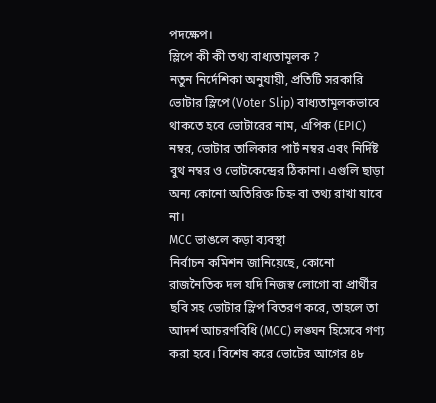পদক্ষেপ।
স্লিপে কী কী তথ্য বাধ্যতামূলক ?
নতুন নির্দেশিকা অনুযায়ী, প্রতিটি সরকারি ভোটার স্লিপে (Voter Slip) বাধ্যতামূলকভাবে থাকতে হবে ভোটারের নাম, এপিক (EPIC) নম্বর, ভোটার তালিকার পার্ট নম্বর এবং নির্দিষ্ট বুথ নম্বর ও ভোটকেন্দ্রের ঠিকানা। এগুলি ছাড়া অন্য কোনো অতিরিক্ত চিহ্ন বা তথ্য রাখা যাবে না।
MCC ভাঙলে কড়া ব্যবস্থা
নির্বাচন কমিশন জানিয়েছে, কোনো রাজনৈতিক দল যদি নিজস্ব লোগো বা প্রার্থীর ছবি সহ ভোটার স্লিপ বিতরণ করে, তাহলে তা আদর্শ আচরণবিধি (MCC) লঙ্ঘন হিসেবে গণ্য করা হবে। বিশেষ করে ভোটের আগের ৪৮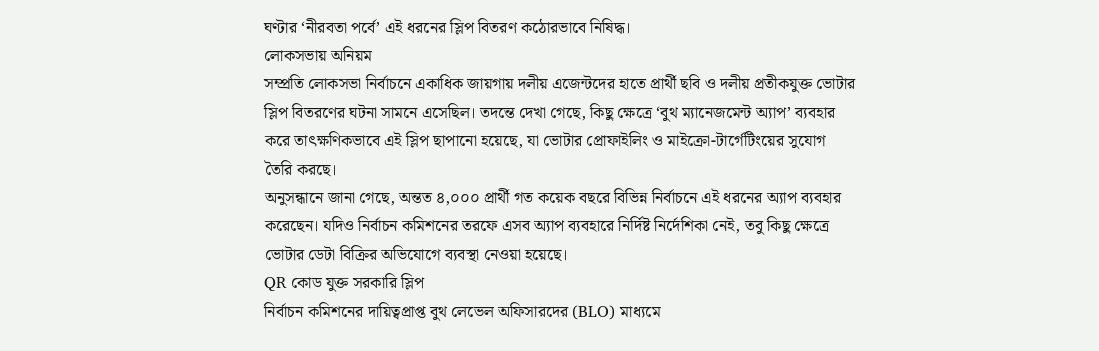ঘণ্টার ‘নীরবতা পর্বে’ এই ধরনের স্লিপ বিতরণ কঠোরভাবে নিষিদ্ধ।
লোকসভায় অনিয়ম
সম্প্রতি লোকসভা নির্বাচনে একাধিক জায়গায় দলীয় এজেন্টদের হাতে প্রার্থী ছবি ও দলীয় প্রতীকযুক্ত ভোটার স্লিপ বিতরণের ঘটনা সামনে এসেছিল। তদন্তে দেখা গেছে, কিছু ক্ষেত্রে ‘বুথ ম্যানেজমেন্ট অ্যাপ’ ব্যবহার করে তাৎক্ষণিকভাবে এই স্লিপ ছাপানো হয়েছে, যা ভোটার প্রোফাইলিং ও মাইক্রো-টার্গেটিংয়ের সুযোগ তৈরি করছে।
অনুসন্ধানে জানা গেছে, অন্তত ৪,০০০ প্রার্থী গত কয়েক বছরে বিভিন্ন নির্বাচনে এই ধরনের অ্যাপ ব্যবহার করেছেন। যদিও নির্বাচন কমিশনের তরফে এসব অ্যাপ ব্যবহারে নির্দিষ্ট নির্দেশিকা নেই, তবু কিছু ক্ষেত্রে ভোটার ডেটা বিক্রির অভিযোগে ব্যবস্থা নেওয়া হয়েছে।
QR কোড যুক্ত সরকারি স্লিপ
নির্বাচন কমিশনের দায়িত্বপ্রাপ্ত বুথ লেভেল অফিসারদের (BLO) মাধ্যমে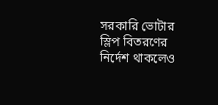সরকারি ভোটার স্লিপ বিতরণের নির্দেশ থাকলেও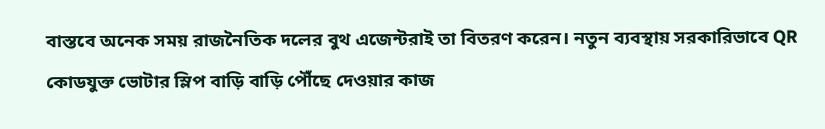বাস্তবে অনেক সময় রাজনৈতিক দলের বুথ এজেন্টরাই তা বিতরণ করেন। নতুন ব্যবস্থায় সরকারিভাবে QR কোডযুক্ত ভোটার স্লিপ বাড়ি বাড়ি পৌঁছে দেওয়ার কাজ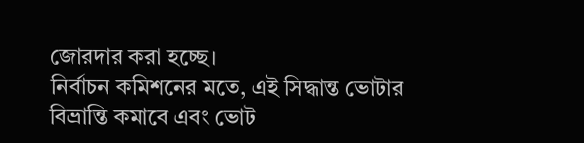জোরদার করা হচ্ছে।
নির্বাচন কমিশনের মতে, এই সিদ্ধান্ত ভোটার বিভ্রান্তি কমাবে এবং ভোট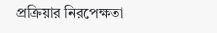প্রক্রিয়ার নিরপেক্ষতা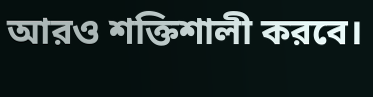আরও শক্তিশালী করবে।